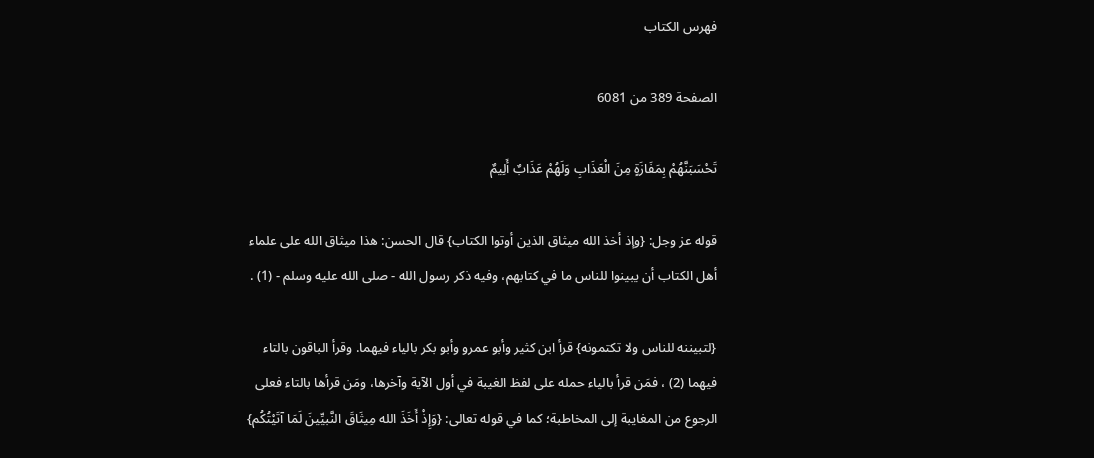فهرس الكتاب

الصفحة 389 من 6081

تَحْسَبَنَّهُمْ بِمَفَازَةٍ مِنَ الْعَذَابِ وَلَهُمْ عَذَابٌ أَلِيمٌ

قوله عز وجل: {وإذ أخذ الله ميثاق الذين أوتوا الكتاب} قال الحسن: هذا ميثاق الله على علماء أهل الكتاب أن يبينوا للناس ما في كتابهم، وفيه ذكر رسول الله - صلى الله عليه وسلم - (1) .

{لتبيننه للناس ولا تكتمونه} قرأ ابن كثير وأبو عمرو وأبو بكر بالياء فيهما. وقرأ الباقون بالتاء فيهما (2) ، فمَن قرأ بالياء حمله على لفظ الغيبة في أول الآية وآخرها، ومَن قرأها بالتاء فعلى الرجوع من المغايبة إلى المخاطبة؛ كما في قوله تعالى: {وَإِذْ أَخَذَ الله مِيثَاقَ النَّبيِّينَ لَمَا آتَيْتُكُم}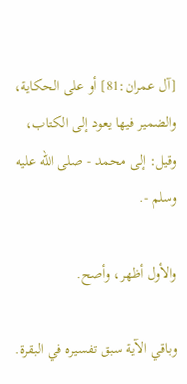[آل عمران:81] أو على الحكاية، والضمير فيها يعود إلى الكتاب، وقيل: إلى محمد - صلى الله عليه وسلم -.

والأول أظهر، وأصح.

وباقي الآية سبق تفسيره في البقرة.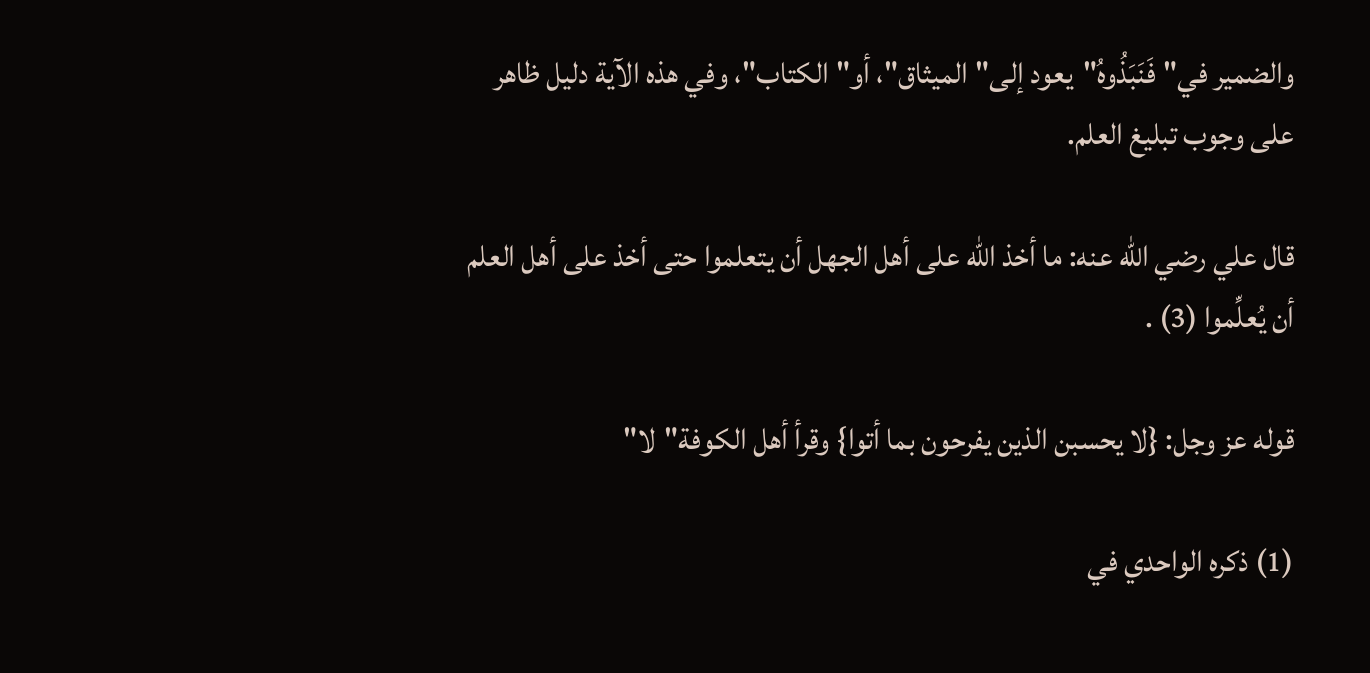والضمير في"فَنَبَذُوهُ"يعود إلى"الميثاق"، أو"الكتاب"، وفي هذه الآية دليل ظاهر على وجوب تبليغ العلم.

قال علي رضي الله عنه: ما أخذ الله على أهل الجهل أن يتعلموا حتى أخذ على أهل العلم أن يُعلِّموا (3) .

قوله عز وجل: {لا يحسبن الذين يفرحون بما أتوا} وقرأ أهل الكوفة"لا"

(1) ذكره الواحدي في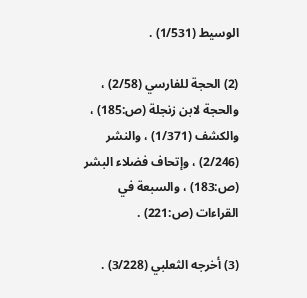الوسيط (1/531) .

(2) الحجة للفارسي (2/58) ، والحجة لابن زنجلة (ص:185) ، والكشف (1/371) ، والنشر (2/246) ، وإتحاف فضلاء البشر (ص:183) ، والسبعة في القراءات (ص:221) .

(3) أخرجه الثعلبي (3/228) .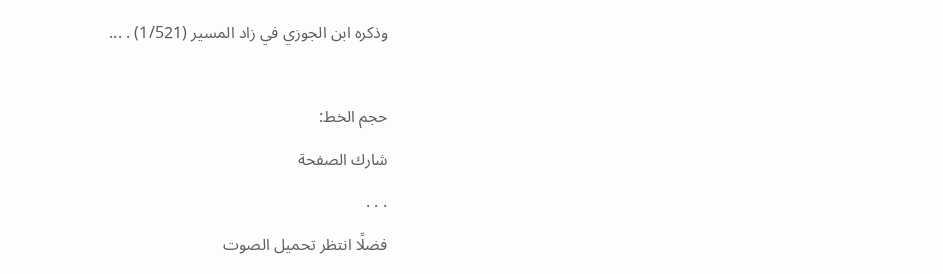وذكره ابن الجوزي في زاد المسير (1/521) . ...

حجم الخط:
شارك الصفحة
. . .
فضلًا انتظر تحميل الصوت